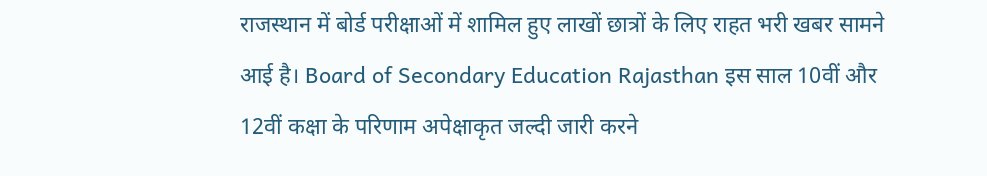राजस्थान में बोर्ड परीक्षाओं में शामिल हुए लाखों छात्रों के लिए राहत भरी खबर सामने आई है। Board of Secondary Education Rajasthan इस साल 10वीं और 12वीं कक्षा के परिणाम अपेक्षाकृत जल्दी जारी करने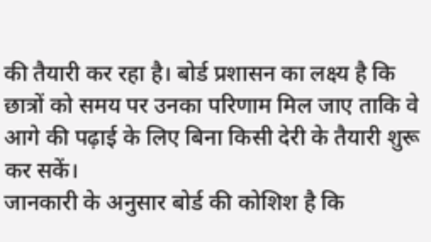की तैयारी कर रहा है। बोर्ड प्रशासन का लक्ष्य है कि छात्रों को समय पर उनका परिणाम मिल जाए ताकि वे आगे की पढ़ाई के लिए बिना किसी देरी के तैयारी शुरू कर सकें।
जानकारी के अनुसार बोर्ड की कोशिश है कि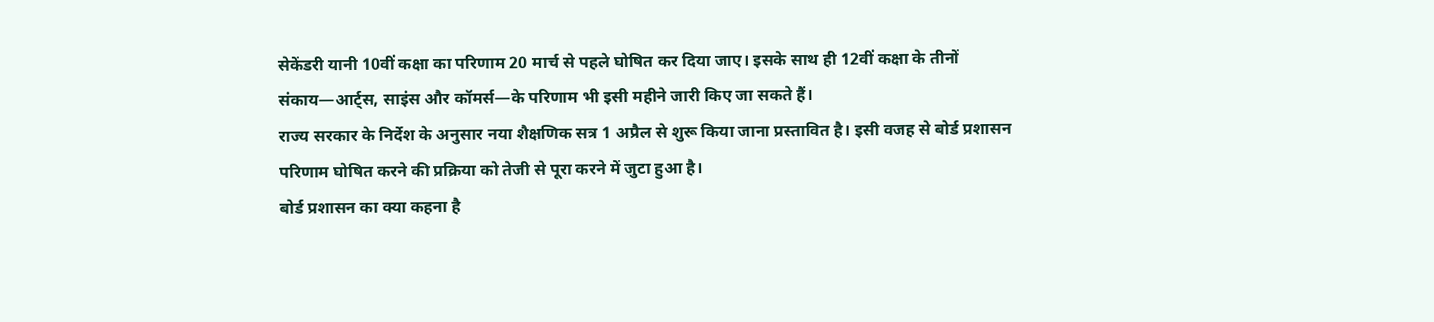सेकेंडरी यानी 10वीं कक्षा का परिणाम 20 मार्च से पहले घोषित कर दिया जाए। इसके साथ ही 12वीं कक्षा के तीनों संकाय—आर्ट्स, साइंस और कॉमर्स—के परिणाम भी इसी महीने जारी किए जा सकते हैं।
राज्य सरकार के निर्देश के अनुसार नया शैक्षणिक सत्र 1 अप्रैल से शुरू किया जाना प्रस्तावित है। इसी वजह से बोर्ड प्रशासन परिणाम घोषित करने की प्रक्रिया को तेजी से पूरा करने में जुटा हुआ है।
बोर्ड प्रशासन का क्या कहना है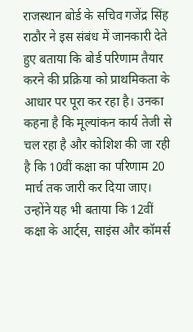राजस्थान बोर्ड के सचिव गजेंद्र सिंह राठौर ने इस संबंध में जानकारी देते हुए बताया कि बोर्ड परिणाम तैयार करने की प्रक्रिया को प्राथमिकता के आधार पर पूरा कर रहा है। उनका कहना है कि मूल्यांकन कार्य तेजी से चल रहा है और कोशिश की जा रही है कि 10वीं कक्षा का परिणाम 20 मार्च तक जारी कर दिया जाए। उन्होंने यह भी बताया कि 12वीं कक्षा के आर्ट्स, साइंस और कॉमर्स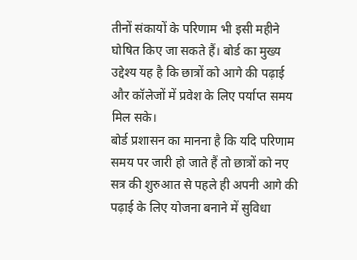तीनों संकायों के परिणाम भी इसी महीने घोषित किए जा सकते हैं। बोर्ड का मुख्य उद्देश्य यह है कि छात्रों को आगे की पढ़ाई और कॉलेजों में प्रवेश के लिए पर्याप्त समय मिल सके।
बोर्ड प्रशासन का मानना है कि यदि परिणाम समय पर जारी हो जाते हैं तो छात्रों को नए सत्र की शुरुआत से पहले ही अपनी आगे की पढ़ाई के लिए योजना बनाने में सुविधा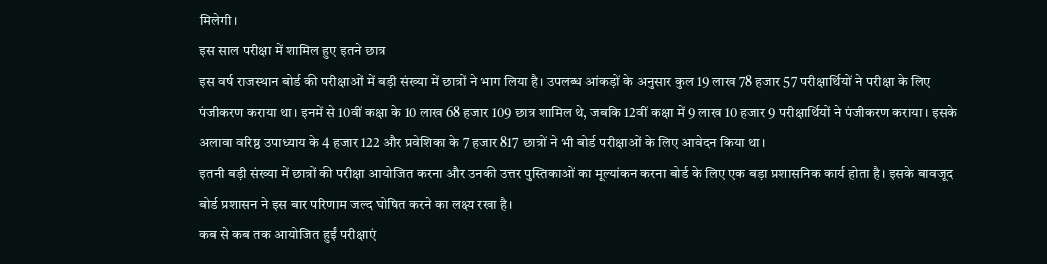मिलेगी।
इस साल परीक्षा में शामिल हुए इतने छात्र
इस वर्ष राजस्थान बोर्ड की परीक्षाओं में बड़ी संख्या में छात्रों ने भाग लिया है। उपलब्ध आंकड़ों के अनुसार कुल 19 लाख 78 हजार 57 परीक्षार्थियों ने परीक्षा के लिए पंजीकरण कराया था। इनमें से 10वीं कक्षा के 10 लाख 68 हजार 109 छात्र शामिल थे, जबकि 12वीं कक्षा में 9 लाख 10 हजार 9 परीक्षार्थियों ने पंजीकरण कराया। इसके अलावा वरिष्ठ उपाध्याय के 4 हजार 122 और प्रवेशिका के 7 हजार 817 छात्रों ने भी बोर्ड परीक्षाओं के लिए आवेदन किया था।
इतनी बड़ी संख्या में छात्रों की परीक्षा आयोजित करना और उनकी उत्तर पुस्तिकाओं का मूल्यांकन करना बोर्ड के लिए एक बड़ा प्रशासनिक कार्य होता है। इसके बावजूद बोर्ड प्रशासन ने इस बार परिणाम जल्द घोषित करने का लक्ष्य रखा है।
कब से कब तक आयोजित हुईं परीक्षाएं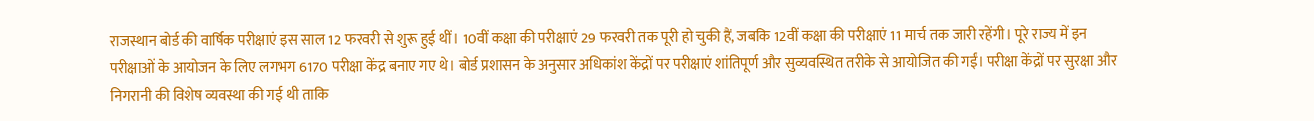राजस्थान बोर्ड की वार्षिक परीक्षाएं इस साल 12 फरवरी से शुरू हुई थीं। 10वीं कक्षा की परीक्षाएं 29 फरवरी तक पूरी हो चुकी हैं, जबकि 12वीं कक्षा की परीक्षाएं 11 मार्च तक जारी रहेंगी। पूरे राज्य में इन परीक्षाओं के आयोजन के लिए लगभग 6170 परीक्षा केंद्र बनाए गए थे। बोर्ड प्रशासन के अनुसार अधिकांश केंद्रों पर परीक्षाएं शांतिपूर्ण और सुव्यवस्थित तरीके से आयोजित की गईं। परीक्षा केंद्रों पर सुरक्षा और निगरानी की विशेष व्यवस्था की गई थी ताकि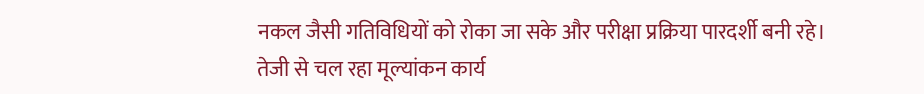नकल जैसी गतिविधियों को रोका जा सके और परीक्षा प्रक्रिया पारदर्शी बनी रहे।
तेजी से चल रहा मूल्यांकन कार्य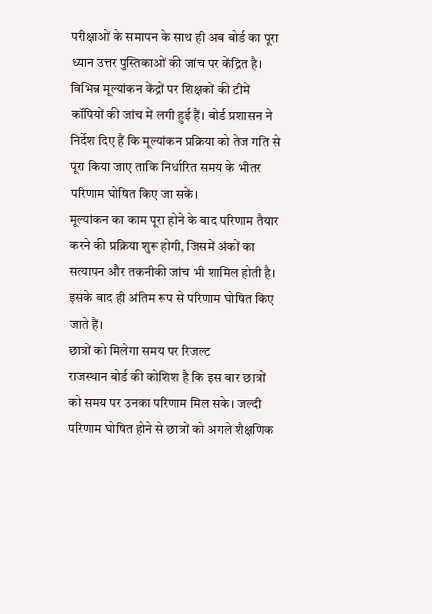परीक्षाओं के समापन के साथ ही अब बोर्ड का पूरा ध्यान उत्तर पुस्तिकाओं की जांच पर केंद्रित है। विभिन्न मूल्यांकन केंद्रों पर शिक्षकों की टीमें कॉपियों की जांच में लगी हुई हैं। बोर्ड प्रशासन ने निर्देश दिए हैं कि मूल्यांकन प्रक्रिया को तेज गति से पूरा किया जाए ताकि निर्धारित समय के भीतर परिणाम घोषित किए जा सकें।
मूल्यांकन का काम पूरा होने के बाद परिणाम तैयार करने की प्रक्रिया शुरू होगी, जिसमें अंकों का सत्यापन और तकनीकी जांच भी शामिल होती है। इसके बाद ही अंतिम रूप से परिणाम घोषित किए जाते हैं।
छात्रों को मिलेगा समय पर रिजल्ट
राजस्थान बोर्ड की कोशिश है कि इस बार छात्रों को समय पर उनका परिणाम मिल सके। जल्दी परिणाम घोषित होने से छात्रों को अगले शैक्षणिक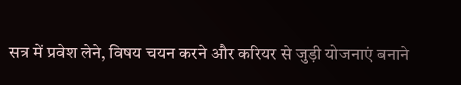सत्र में प्रवेश लेने, विषय चयन करने और करियर से जुड़ी योजनाएं बनाने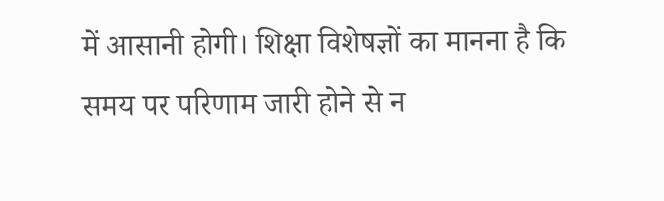में आसानी होगी। शिक्षा विशेषज्ञों का मानना है कि समय पर परिणाम जारी होने से न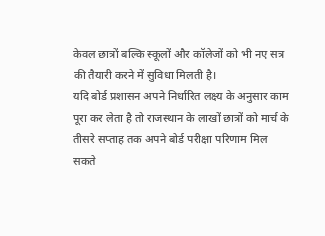केवल छात्रों बल्कि स्कूलों और कॉलेजों को भी नए सत्र की तैयारी करने में सुविधा मिलती है।
यदि बोर्ड प्रशासन अपने निर्धारित लक्ष्य के अनुसार काम पूरा कर लेता है तो राजस्थान के लाखों छात्रों को मार्च के तीसरे सप्ताह तक अपने बोर्ड परीक्षा परिणाम मिल सकते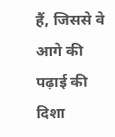हैं, जिससे वे आगे की पढ़ाई की दिशा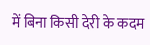में बिना किसी देरी के कदम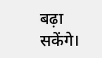बढ़ा सकेंगे।